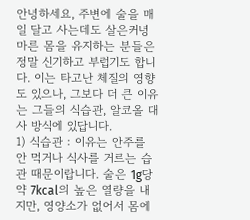안녕하세요, 주변에 술을 매일 달고 사는데도 살은커녕 마른 몸을 유지하는 분들은 정말 신기하고 부럽기도 합니다. 이는 타고난 체질의 영향도 있으나, 그보다 더 큰 이유는 그들의 식습관, 알코올 대사 방식에 있답니다.
1) 식습관 : 이유는 안주를 안 먹거나 식사를 거르는 습관 때문이랍니다. 술은 1g당 약 7kcal의 높은 열량을 내지만, 영양소가 없어서 몸에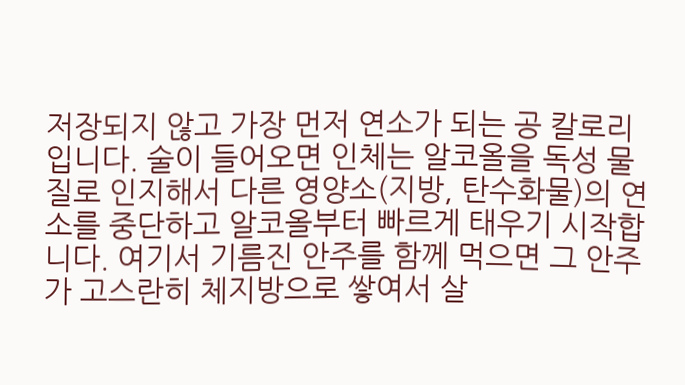저장되지 않고 가장 먼저 연소가 되는 공 칼로리입니다. 술이 들어오면 인체는 알코올을 독성 물질로 인지해서 다른 영양소(지방, 탄수화물)의 연소를 중단하고 알코올부터 빠르게 태우기 시작합니다. 여기서 기름진 안주를 함께 먹으면 그 안주가 고스란히 체지방으로 쌓여서 살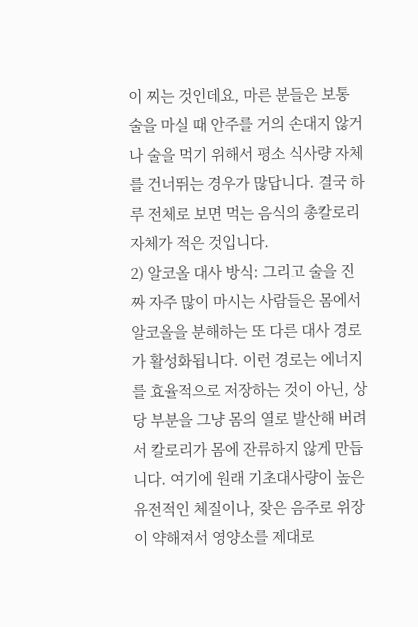이 찌는 것인데요, 마른 분들은 보통 술을 마실 때 안주를 거의 손대지 않거나 술을 먹기 위해서 평소 식사량 자체를 건너뛰는 경우가 많답니다. 결국 하루 전체로 보면 먹는 음식의 총칼로리 자체가 적은 것입니다.
2) 알코올 대사 방식: 그리고 술을 진짜 자주 많이 마시는 사람들은 몸에서 알코올을 분해하는 또 다른 대사 경로가 활성화됩니다. 이런 경로는 에너지를 효율적으로 저장하는 것이 아닌, 상당 부분을 그냥 몸의 열로 발산해 버려서 칼로리가 몸에 잔류하지 않게 만듭니다. 여기에 원래 기초대사량이 높은 유전적인 체질이나, 잦은 음주로 위장이 약해져서 영양소를 제대로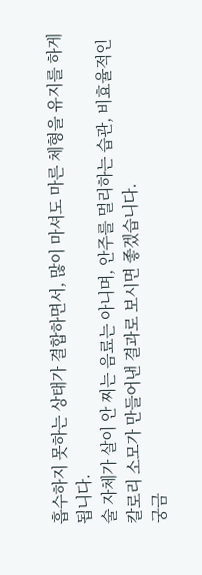흡수하지 못하는 상태가 결합하면서, 많이 마셔도 마른 체형을 유지를 하게 됩니다.
술 자체가 살이 안 찌는 음료는 아니며, 안주를 멀리하는 습관, 비효율적인 칼로리 소모가 만들어낸 결과로 보시면 좋겠습니다.
궁금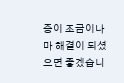증이 조금이나마 해결이 되셨으면 좋겠습니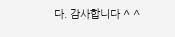다. 감사합니다 ^ ^